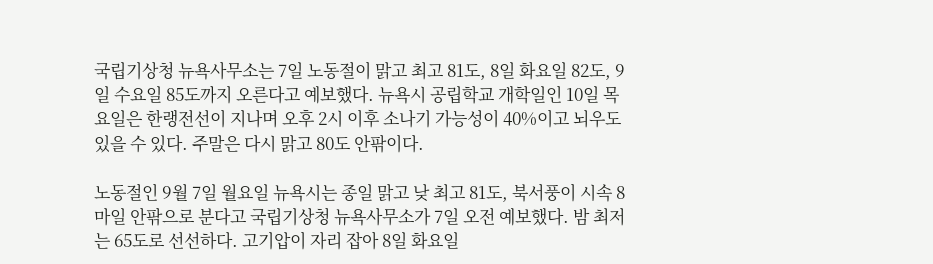국립기상청 뉴욕사무소는 7일 노동절이 맑고 최고 81도, 8일 화요일 82도, 9일 수요일 85도까지 오른다고 예보했다. 뉴욕시 공립학교 개학일인 10일 목요일은 한랭전선이 지나며 오후 2시 이후 소나기 가능성이 40%이고 뇌우도 있을 수 있다. 주말은 다시 맑고 80도 안팎이다.

노동절인 9월 7일 월요일 뉴욕시는 종일 맑고 낮 최고 81도, 북서풍이 시속 8마일 안팎으로 분다고 국립기상청 뉴욕사무소가 7일 오전 예보했다. 밤 최저는 65도로 선선하다. 고기압이 자리 잡아 8일 화요일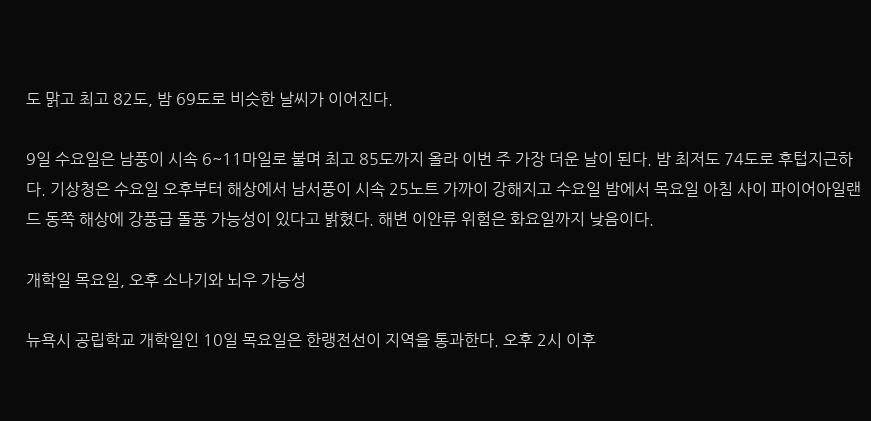도 맑고 최고 82도, 밤 69도로 비슷한 날씨가 이어진다.

9일 수요일은 남풍이 시속 6~11마일로 불며 최고 85도까지 올라 이번 주 가장 더운 날이 된다. 밤 최저도 74도로 후텁지근하다. 기상청은 수요일 오후부터 해상에서 남서풍이 시속 25노트 가까이 강해지고 수요일 밤에서 목요일 아침 사이 파이어아일랜드 동쪽 해상에 강풍급 돌풍 가능성이 있다고 밝혔다. 해변 이안류 위험은 화요일까지 낮음이다.

개학일 목요일, 오후 소나기와 뇌우 가능성

뉴욕시 공립학교 개학일인 10일 목요일은 한랭전선이 지역을 통과한다. 오후 2시 이후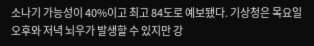소나기 가능성이 40%이고 최고 84도로 예보됐다. 기상청은 목요일 오후와 저녁 뇌우가 발생할 수 있지만 강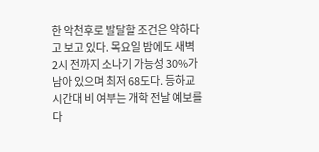한 악천후로 발달할 조건은 약하다고 보고 있다. 목요일 밤에도 새벽 2시 전까지 소나기 가능성 30%가 남아 있으며 최저 68도다. 등하교 시간대 비 여부는 개학 전날 예보를 다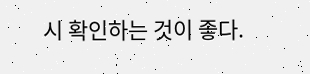시 확인하는 것이 좋다.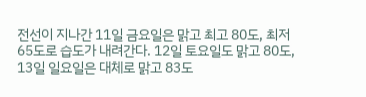전선이 지나간 11일 금요일은 맑고 최고 80도, 최저 65도로 습도가 내려간다. 12일 토요일도 맑고 80도, 13일 일요일은 대체로 맑고 83도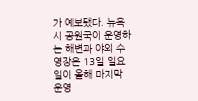가 예보됐다. 뉴욕시 공원국이 운영하는 해변과 야외 수영장은 13일 일요일이 올해 마지막 운영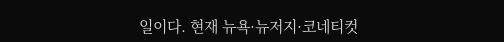일이다. 현재 뉴욕·뉴저지·코네티컷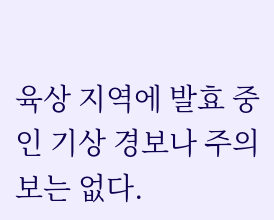육상 지역에 발효 중인 기상 경보나 주의보는 없다.